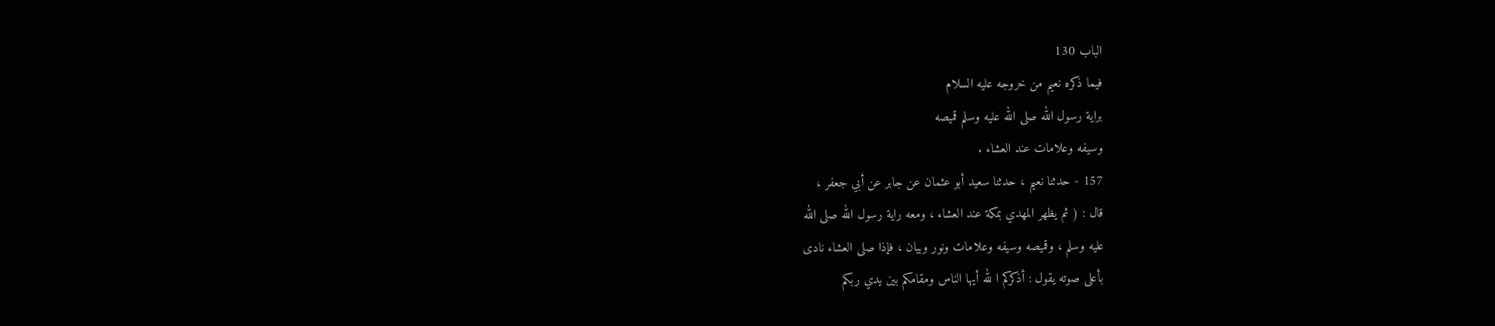الباب 130
فيما ذكره نعيم من خروجه عليه السلام
براية رسول الله صلى الله عليه وسلم قميصه
وسيفه وعلامات عند العشاء .
157 - حدثنا نعيم ، حدثنا سعيد أبو عثمان عن جابر عن أبي جعفر ،
قال : ( ثم يظهر المهدي بمكة عند العشاء ، ومعه راية رسول الله صلى الله
عليه وسلم ، وقميصه وسيفه وعلامات ونور وبيان ، فإذا صلى العشاء نادى
بأعلى صوته يقول : أذكركم ا لله أيها الناس ومقامكم بين يدي ربكم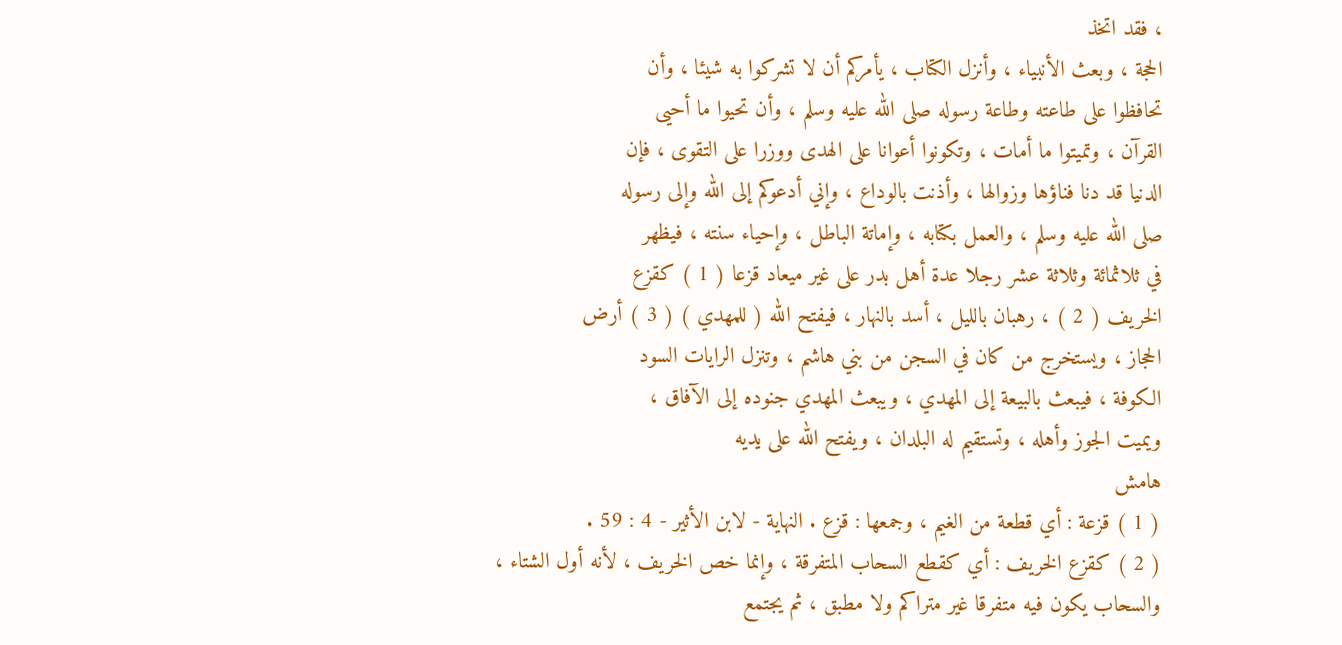، فقد اتخذ
الحجة ، وبعث الأنبياء ، وأنزل الكتاب ، يأمركم أن لا تشركوا به شيئا ، وأن
تحافظوا على طاعته وطاعة رسوله صلى الله عليه وسلم ، وأن تحيوا ما أحيى
القرآن ، وتميتوا ما أمات ، وتكونوا أعوانا على الهدى ووزرا على التقوى ، فإن
الدنيا قد دنا فناؤها وزوالها ، وأذنت بالوداع ، وإني أدعوكم إلى الله وإلى رسوله
صلى الله عليه وسلم ، والعمل بكتابه ، وإماتة الباطل ، وإحياء سنته ، فيظهر
في ثلاثمائة وثلاثة عشر رجلا عدة أهل بدر على غير ميعاد قزعا ( 1 ) كقزع
الخريف ( 2 ) ، رهبان بالليل ، أسد بالنهار ، فيفتح الله ( للمهدي ) ( 3 ) أرض
الحجاز ، ويستخرج من كان في السجن من بني هاشم ، وتنزل الرايات السود
الكوفة ، فيبعث بالبيعة إلى المهدي ، ويبعث المهدي جنوده إلى الآفاق ،
ويميت الجوز وأهله ، وتستقيم له البلدان ، ويفتح الله على يديه
هامش
( 1 ) قزعة : أي قطعة من الغيم ، وجمعها : قزع . النهاية - لابن الأثير - 4 : 59 .
( 2 ) كقزع الخريف : أي كقطع السحاب المتفرقة ، وإنما خص الخريف ، لأنه أول الشتاء ،
والسحاب يكون فيه متفرقا غير متراكم ولا مطبق ، ثم يجتمع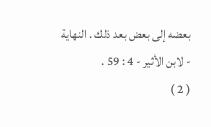بعضه إلى بعض بعد ذلك . النهاية
- لابن الأثير - 4 : 59 .
( 2 )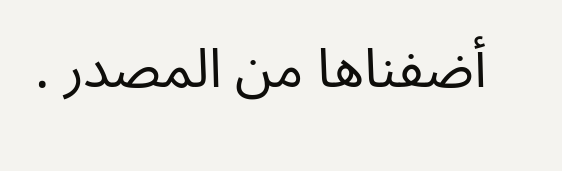أضفناها من المصدر .